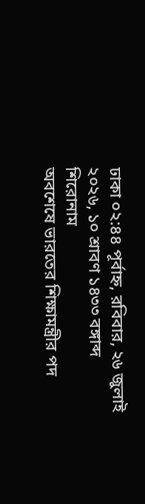ঢাকা ০২:৪৪ পূর্বাহ্ন, রবিবার, ২৬ জুলাই ২০২৬, ১০ শ্রাবণ ১৪৩৩ বঙ্গাব্দ
শিরোনাম
অবশেষে ভারতের শিক্ষামন্ত্রীর পদ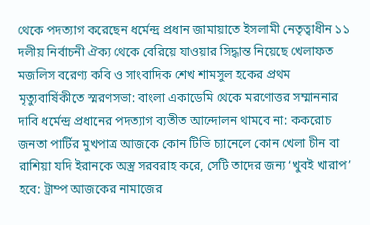থেকে পদত্যাগ করেছেন ধর্মেন্দ্র প্রধান জামায়াতে ইসলামী নেতৃত্বাধীন ১১ দলীয় নির্বাচনী ঐক্য থেকে বেরিয়ে যাওয়ার সিদ্ধান্ত নিয়েছে খেলাফত মজলিস বরেণ্য কবি ও সাংবাদিক শেখ শামসুল হকের প্রথম মৃত্যুবার্ষিকীতে স্মরণসভা: বাংলা একাডেমি থেকে মরণোত্তর সম্মাননার দাবি ধর্মেন্দ্র প্রধানের পদত্যাগ ব্যতীত আন্দোলন থামবে না: ককরোচ জনতা পার্টির মুখপাত্র আজকে কোন টিভি চ্যানেলে কোন খেলা চীন বা রাশিয়া যদি ইরানকে অস্ত্র সরবরাহ করে, সেটি তাদের জন্য ‘খুবই খারাপ’ হবে: ট্রাম্প আজকের নামাজের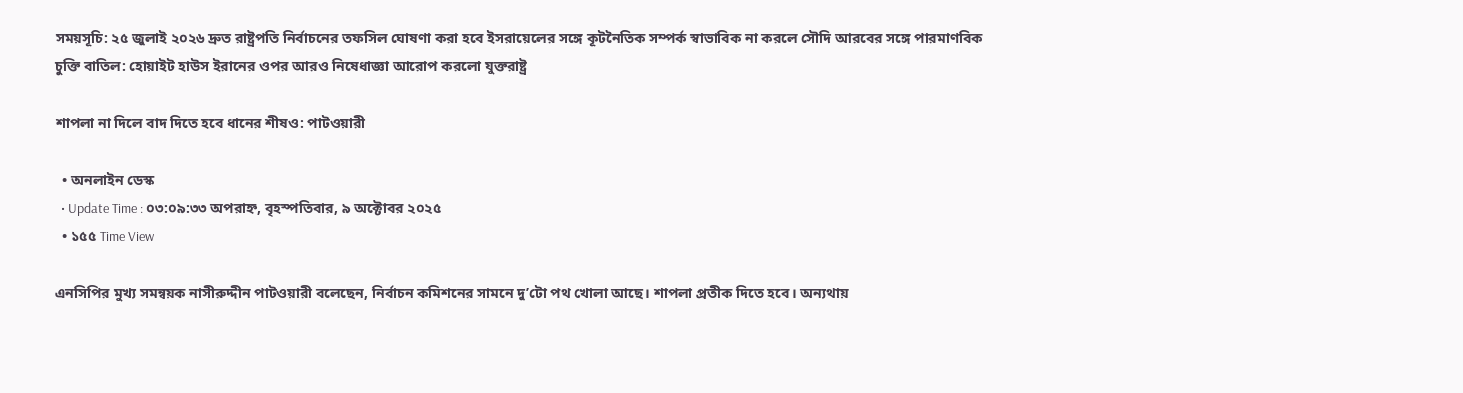সময়সূচি: ২৫ জুলাই ২০২৬ দ্রুত রাষ্ট্রপতি নির্বাচনের তফসিল ঘোষণা করা হবে ইসরায়েলের সঙ্গে কূটনৈতিক সম্পর্ক স্বাভাবিক না করলে সৌদি আরবের সঙ্গে পারমাণবিক চুক্তি বাতিল: হোয়াইট হাউস ইরানের ওপর আরও নিষেধাজ্ঞা আরোপ করলো যুক্তরাষ্ট্র

শাপলা না দিলে বাদ দিতে হবে ধানের শীষও: পাটওয়ারী

  • অনলাইন ডেস্ক
  • Update Time : ০৩:০৯:৩৩ অপরাহ্ন, বৃহস্পতিবার, ৯ অক্টোবর ২০২৫
  • ১৫৫ Time View

এনসিপির মুখ্য সমন্বয়ক নাসীরুদ্দীন পাটওয়ারী বলেছেন, নির্বাচন কমিশনের সামনে দু’টো পথ খোলা আছে। শাপলা প্রতীক দিতে হবে। অন্যথায়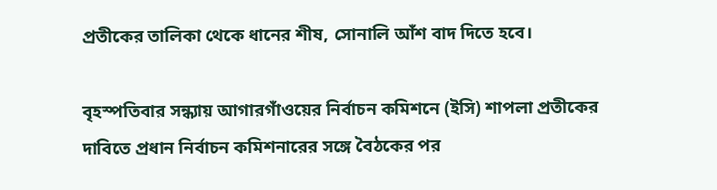প্রতীকের তালিকা থেকে ধানের শীষ, সোনালি আঁশ বাদ দিতে হবে।

বৃহস্পতিবার সন্ধ্যায় আগারগাঁওয়ের নির্বাচন কমিশনে (ইসি) শাপলা প্রতীকের দাবিতে প্রধান নির্বাচন কমিশনারের সঙ্গে বৈঠকের পর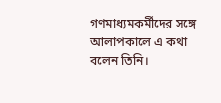গণমাধ্যমকর্মীদের সঙ্গে আলাপকালে এ কথা বলেন তিনি।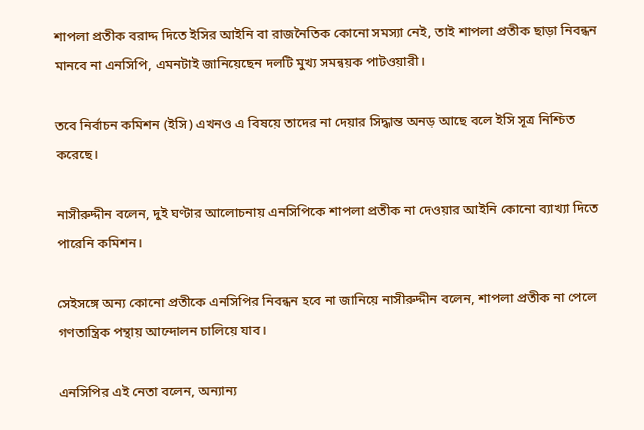শাপলা প্রতীক বরাদ্দ দিতে ইসির আইনি বা রাজনৈতিক কোনো সমস্যা নেই, তাই শাপলা প্রতীক ছাড়া নিবন্ধন মানবে না এনসিপি, এমনটাই জানিয়েছেন দলটি মুখ্য সমন্বয়ক পাটওয়ারী।

তবে নির্বাচন কমিশন (ইসি) এখনও এ বিষয়ে তাদের না দেয়ার সিদ্ধান্ত অনড় আছে বলে ইসি সূত্র নিশ্চিত করেছে।

নাসীরুদ্দীন বলেন, দুই ঘণ্টার আলোচনায় এনসিপিকে শাপলা প্রতীক না দেওয়ার আইনি কোনো ব্যাখ্যা দিতে পারেনি কমিশন।

সেইসঙ্গে অন্য কোনো প্রতীকে এনসিপির নিবন্ধন হবে না জানিয়ে নাসীরুদ্দীন বলেন, শাপলা প্রতীক না পেলে গণতান্ত্রিক পন্থায় আন্দোলন চালিয়ে যাব।

এনসিপির এই নেতা বলেন, অন্যান্য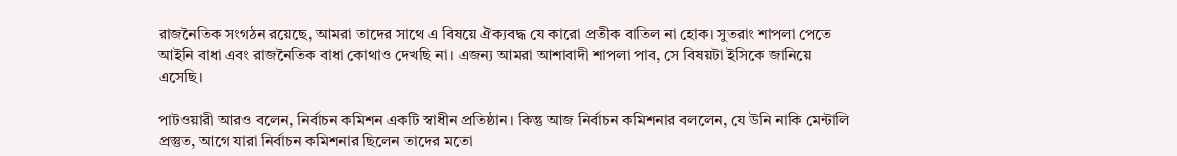রাজনৈতিক সংগঠন রয়েছে, আমরা তাদের সাথে এ বিষয়ে ঐক্যবদ্ধ যে কারো প্রতীক বাতিল না হোক। সুতরাং শাপলা পেতে আইনি বাধা এবং রাজনৈতিক বাধা কোথাও দেখছি না। এজন্য আমরা আশাবাদী শাপলা পাব, সে বিষয়টা ইসিকে জানিয়ে এসেছি।

পাটওয়ারী আরও বলেন, নির্বাচন কমিশন একটি স্বাধীন প্রতিষ্ঠান। কিন্তু আজ নির্বাচন কমিশনার বললেন, যে উনি নাকি মেন্টালি প্রস্তুত, আগে যারা নির্বাচন কমিশনার ছিলেন তাদের মতো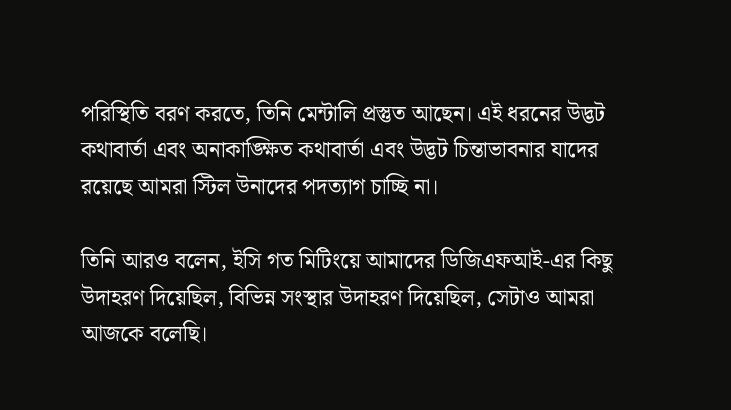পরিস্থিতি বরণ করতে, তিনি মেন্টালি প্রস্তুত আছেন। এই ধরনের উদ্ভট কথাবার্তা এবং অনাকাঙ্ক্ষিত কথাবার্তা এবং উদ্ভট চিন্তাভাবনার যাদের রয়েছে আমরা স্টিল উনাদের পদত্যাগ চাচ্ছি না।

তিনি আরও বলেন, ইসি গত মিটিংয়ে আমাদের ডিজিএফআই-এর কিছু উদাহরণ দিয়েছিল, বিভিন্ন সংস্থার উদাহরণ দিয়েছিল, সেটাও আমরা আজকে বলেছি।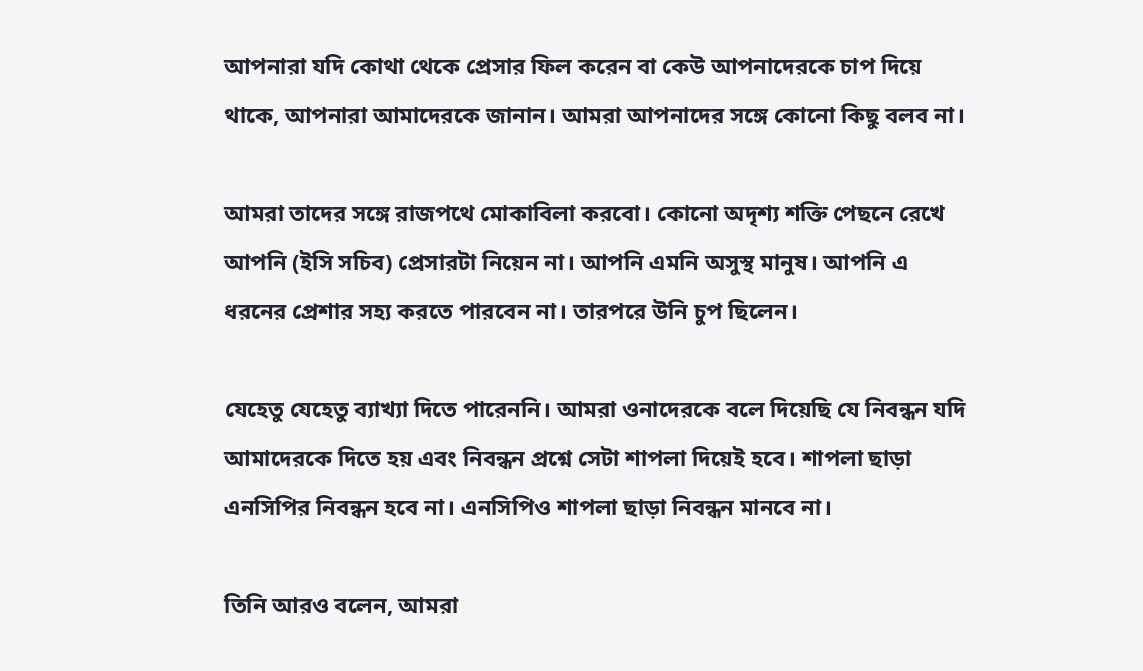আপনারা যদি কোথা থেকে প্রেসার ফিল করেন বা কেউ আপনাদেরকে চাপ দিয়ে থাকে, আপনারা আমাদেরকে জানান। আমরা আপনাদের সঙ্গে কোনো কিছু বলব না।

আমরা তাদের সঙ্গে রাজপথে মোকাবিলা করবো। কোনো অদৃশ্য শক্তি পেছনে রেখে আপনি (ইসি সচিব) প্রেসারটা নিয়েন না। আপনি এমনি অসুস্থ মানুষ। আপনি এ ধরনের প্রেশার সহ্য করতে পারবেন না। তারপরে উনি চুপ ছিলেন।

যেহেতু যেহেতু ব্যাখ্যা দিতে পারেননি। আমরা ওনাদেরকে বলে দিয়েছি যে নিবন্ধন যদি আমাদেরকে দিতে হয় এবং নিবন্ধন প্রশ্নে সেটা শাপলা দিয়েই হবে। শাপলা ছাড়া এনসিপির নিবন্ধন হবে না। এনসিপিও শাপলা ছাড়া নিবন্ধন মানবে না।

তিনি আরও বলেন, আমরা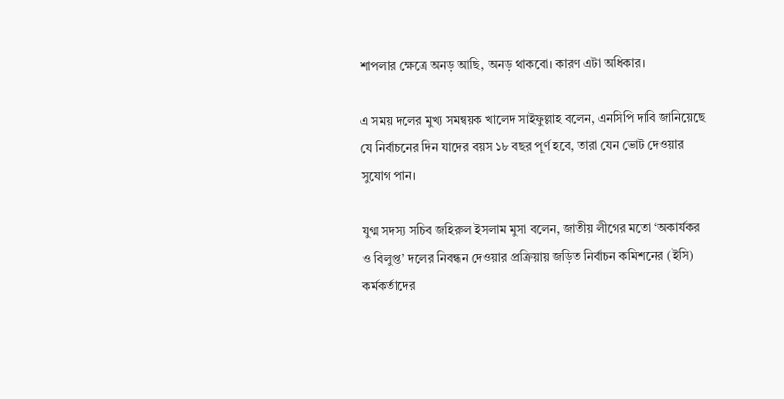শাপলার ক্ষেত্রে অনড় আছি, অনড় থাকবো। কারণ এটা অধিকার।

এ সময় দলের মুখ্য সমন্বয়ক খালেদ সাইফুল্লাহ বলেন, এনসিপি দাবি জানিয়েছে যে নির্বাচনের দিন যাদের বয়স ১৮ বছর পূর্ণ হবে, তারা যেন ভোট দেওয়ার সুযোগ পান।

যুগ্ম সদস্য সচিব জহিরুল ইসলাম মুসা বলেন, জাতীয় লীগের মতো ‘অকার্যকর ও বিলুপ্ত’ দলের নিবন্ধন দেওয়ার প্রক্রিয়ায় জড়িত নির্বাচন কমিশনের (ইসি) কর্মকর্তাদের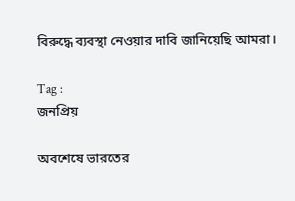বিরুদ্ধে ব্যবস্থা নেওয়ার দাবি জানিয়েছি আমরা।

Tag :
জনপ্রিয়

অবশেষে ভারতের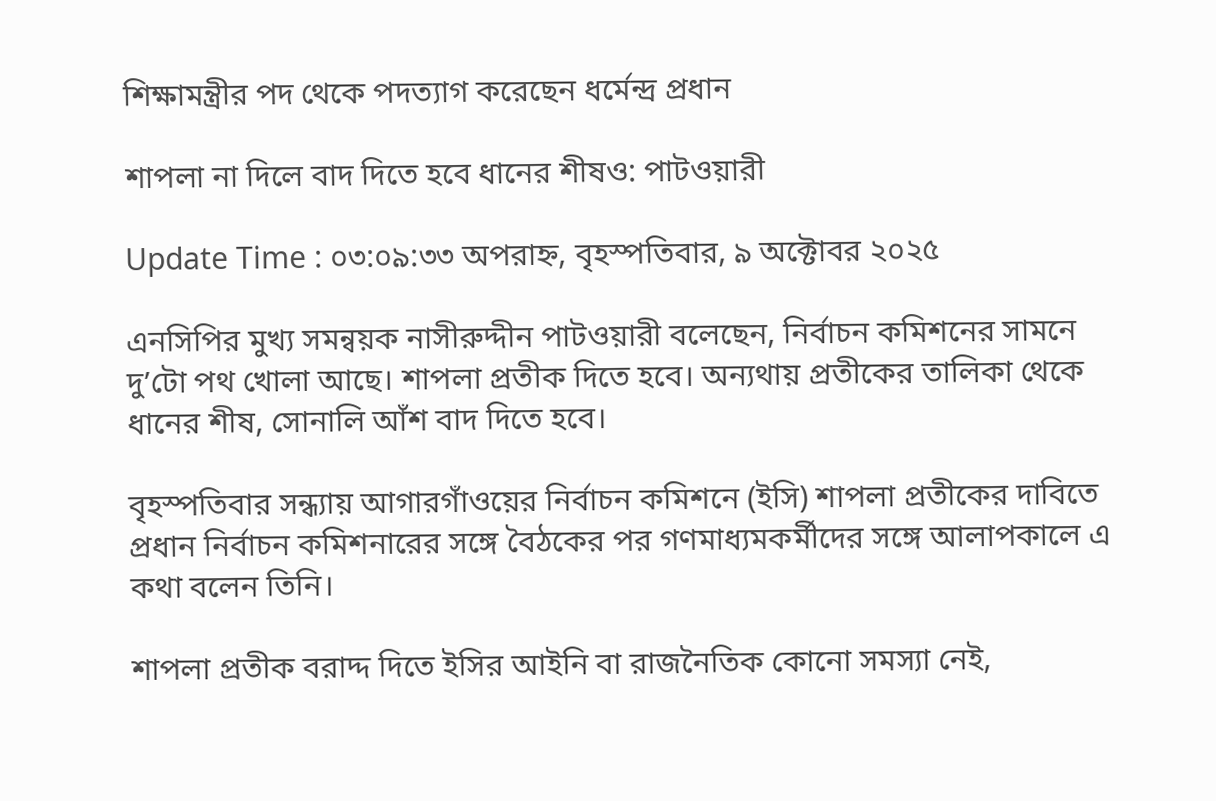শিক্ষামন্ত্রীর পদ থেকে পদত্যাগ করেছেন ধর্মেন্দ্র প্রধান

শাপলা না দিলে বাদ দিতে হবে ধানের শীষও: পাটওয়ারী

Update Time : ০৩:০৯:৩৩ অপরাহ্ন, বৃহস্পতিবার, ৯ অক্টোবর ২০২৫

এনসিপির মুখ্য সমন্বয়ক নাসীরুদ্দীন পাটওয়ারী বলেছেন, নির্বাচন কমিশনের সামনে দু’টো পথ খোলা আছে। শাপলা প্রতীক দিতে হবে। অন্যথায় প্রতীকের তালিকা থেকে ধানের শীষ, সোনালি আঁশ বাদ দিতে হবে।

বৃহস্পতিবার সন্ধ্যায় আগারগাঁওয়ের নির্বাচন কমিশনে (ইসি) শাপলা প্রতীকের দাবিতে প্রধান নির্বাচন কমিশনারের সঙ্গে বৈঠকের পর গণমাধ্যমকর্মীদের সঙ্গে আলাপকালে এ কথা বলেন তিনি।

শাপলা প্রতীক বরাদ্দ দিতে ইসির আইনি বা রাজনৈতিক কোনো সমস্যা নেই,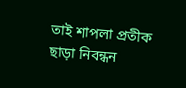তাই শাপলা প্রতীক ছাড়া নিবন্ধন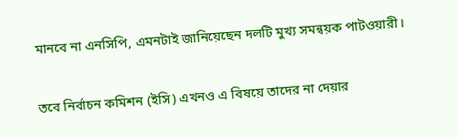মানবে না এনসিপি, এমনটাই জানিয়েছেন দলটি মুখ্য সমন্বয়ক পাটওয়ারী।

তবে নির্বাচন কমিশন (ইসি) এখনও এ বিষয়ে তাদের না দেয়ার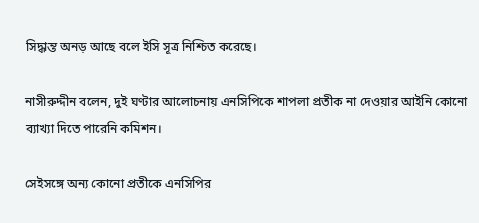সিদ্ধান্ত অনড় আছে বলে ইসি সূত্র নিশ্চিত করেছে।

নাসীরুদ্দীন বলেন, দুই ঘণ্টার আলোচনায় এনসিপিকে শাপলা প্রতীক না দেওয়ার আইনি কোনো ব্যাখ্যা দিতে পারেনি কমিশন।

সেইসঙ্গে অন্য কোনো প্রতীকে এনসিপির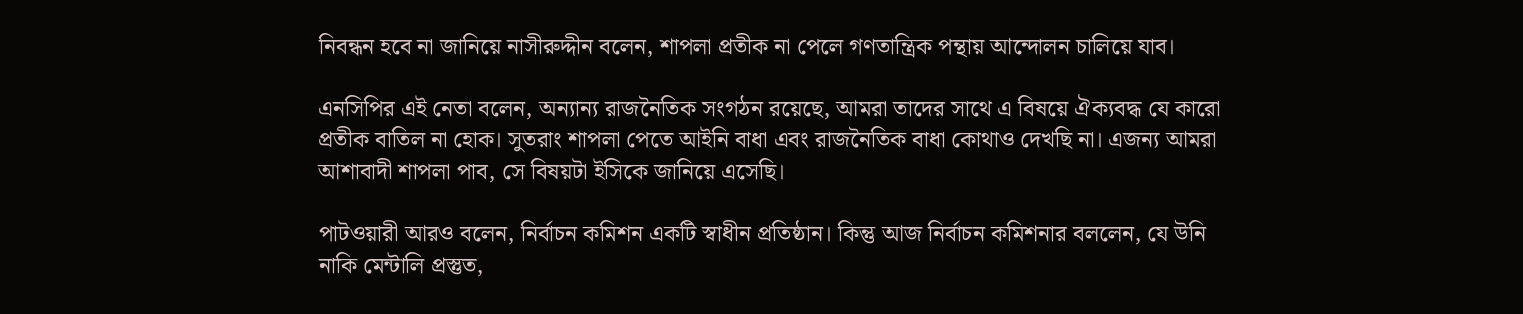নিবন্ধন হবে না জানিয়ে নাসীরুদ্দীন বলেন, শাপলা প্রতীক না পেলে গণতান্ত্রিক পন্থায় আন্দোলন চালিয়ে যাব।

এনসিপির এই নেতা বলেন, অন্যান্য রাজনৈতিক সংগঠন রয়েছে, আমরা তাদের সাথে এ বিষয়ে ঐক্যবদ্ধ যে কারো প্রতীক বাতিল না হোক। সুতরাং শাপলা পেতে আইনি বাধা এবং রাজনৈতিক বাধা কোথাও দেখছি না। এজন্য আমরা আশাবাদী শাপলা পাব, সে বিষয়টা ইসিকে জানিয়ে এসেছি।

পাটওয়ারী আরও বলেন, নির্বাচন কমিশন একটি স্বাধীন প্রতিষ্ঠান। কিন্তু আজ নির্বাচন কমিশনার বললেন, যে উনি নাকি মেন্টালি প্রস্তুত,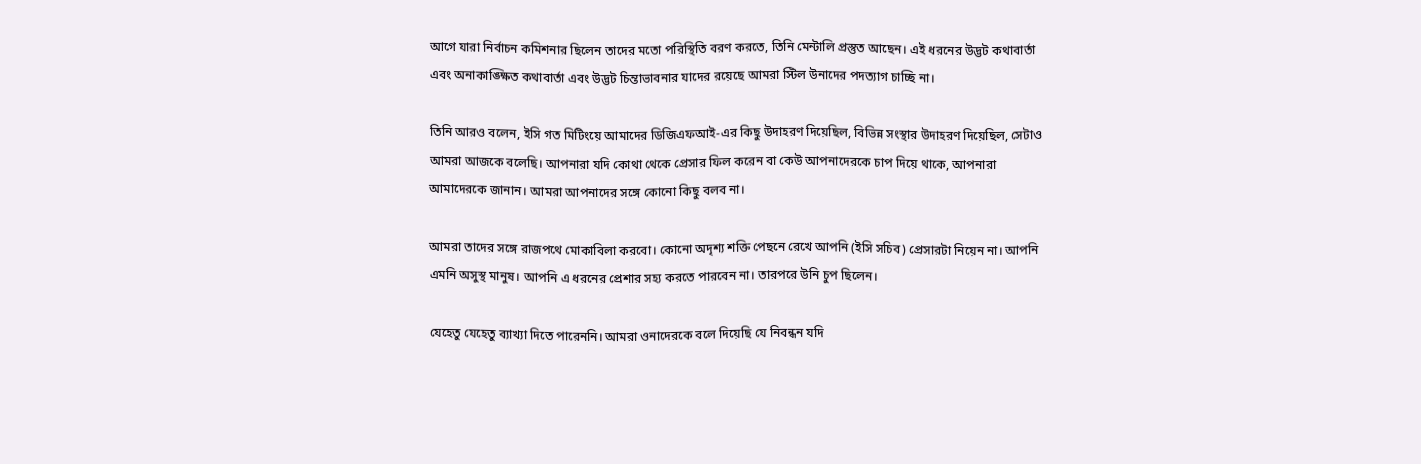আগে যারা নির্বাচন কমিশনার ছিলেন তাদের মতো পরিস্থিতি বরণ করতে, তিনি মেন্টালি প্রস্তুত আছেন। এই ধরনের উদ্ভট কথাবার্তা এবং অনাকাঙ্ক্ষিত কথাবার্তা এবং উদ্ভট চিন্তাভাবনার যাদের রয়েছে আমরা স্টিল উনাদের পদত্যাগ চাচ্ছি না।

তিনি আরও বলেন, ইসি গত মিটিংয়ে আমাদের ডিজিএফআই-এর কিছু উদাহরণ দিয়েছিল, বিভিন্ন সংস্থার উদাহরণ দিয়েছিল, সেটাও আমরা আজকে বলেছি। আপনারা যদি কোথা থেকে প্রেসার ফিল করেন বা কেউ আপনাদেরকে চাপ দিয়ে থাকে, আপনারা আমাদেরকে জানান। আমরা আপনাদের সঙ্গে কোনো কিছু বলব না।

আমরা তাদের সঙ্গে রাজপথে মোকাবিলা করবো। কোনো অদৃশ্য শক্তি পেছনে রেখে আপনি (ইসি সচিব) প্রেসারটা নিয়েন না। আপনি এমনি অসুস্থ মানুষ। আপনি এ ধরনের প্রেশার সহ্য করতে পারবেন না। তারপরে উনি চুপ ছিলেন।

যেহেতু যেহেতু ব্যাখ্যা দিতে পারেননি। আমরা ওনাদেরকে বলে দিয়েছি যে নিবন্ধন যদি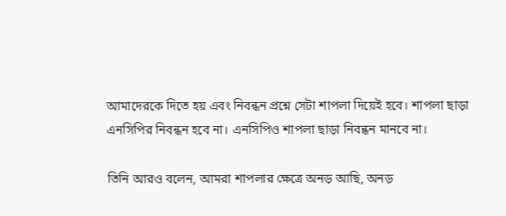আমাদেরকে দিতে হয় এবং নিবন্ধন প্রশ্নে সেটা শাপলা দিয়েই হবে। শাপলা ছাড়া এনসিপির নিবন্ধন হবে না। এনসিপিও শাপলা ছাড়া নিবন্ধন মানবে না।

তিনি আরও বলেন, আমরা শাপলার ক্ষেত্রে অনড় আছি, অনড়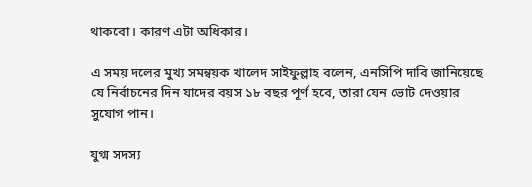থাকবো। কারণ এটা অধিকার।

এ সময় দলের মুখ্য সমন্বয়ক খালেদ সাইফুল্লাহ বলেন, এনসিপি দাবি জানিয়েছে যে নির্বাচনের দিন যাদের বয়স ১৮ বছর পূর্ণ হবে, তারা যেন ভোট দেওয়ার সুযোগ পান।

যুগ্ম সদস্য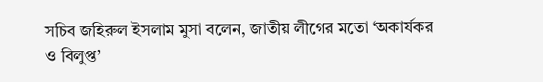সচিব জহিরুল ইসলাম মুসা বলেন, জাতীয় লীগের মতো ‘অকার্যকর ও বিলুপ্ত’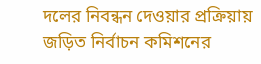দলের নিবন্ধন দেওয়ার প্রক্রিয়ায় জড়িত নির্বাচন কমিশনের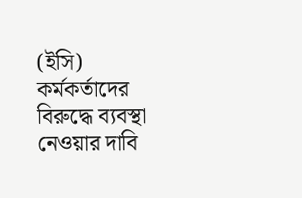(ইসি) কর্মকর্তাদের বিরুদ্ধে ব্যবস্থা নেওয়ার দাবি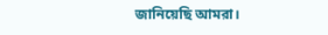জানিয়েছি আমরা।